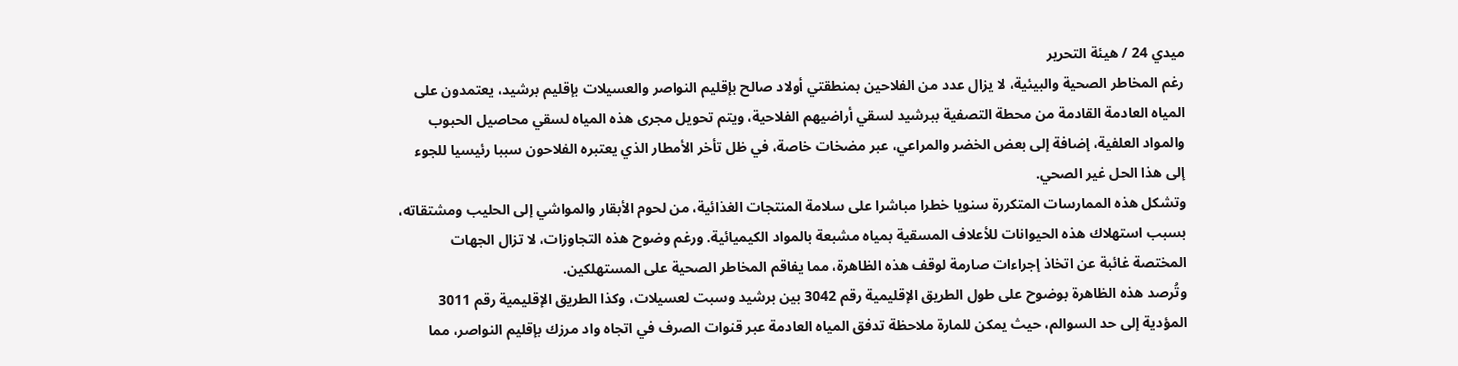ميدي 24 / هيئة التحرير
رغم المخاطر الصحية والبيئية، لا يزال عدد من الفلاحين بمنطقتي أولاد صالح بإقليم النواصر والعسيلات بإقليم برشيد، يعتمدون على المياه العادمة القادمة من محطة التصفية ببرشيد لسقي أراضيهم الفلاحية، ويتم تحويل مجرى هذه المياه لسقي محاصيل الحبوب والمواد العلفية، إضافة إلى بعض الخضر والمراعي، عبر مضخات خاصة، في ظل تأخر الأمطار الذي يعتبره الفلاحون سببا رئيسيا للجوء إلى هذا الحل غير الصحي.
وتشكل هذه الممارسات المتكررة سنويا خطرا مباشرا على سلامة المنتجات الغذائية، من لحوم الأبقار والمواشي إلى الحليب ومشتقاته، بسبب استهلاك هذه الحيوانات للأعلاف المسقية بمياه مشبعة بالمواد الكيميائية. ورغم وضوح هذه التجاوزات، لا تزال الجهات المختصة غائبة عن اتخاذ إجراءات صارمة لوقف هذه الظاهرة، مما يفاقم المخاطر الصحية على المستهلكين.
وتُرصد هذه الظاهرة بوضوح على طول الطريق الإقليمية رقم 3042 بين برشيد وسبت لعسيلات، وكذا الطريق الإقليمية رقم 3011 المؤدية إلى حد السوالم، حيث يمكن للمارة ملاحظة تدفق المياه العادمة عبر قنوات الصرف في اتجاه واد مرزك بإقليم النواصر، مما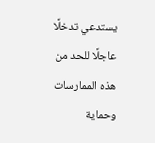يستدعي تدخلًا عاجلًا للحد من هذه الممارسات وحماية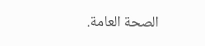الصحة العامة.